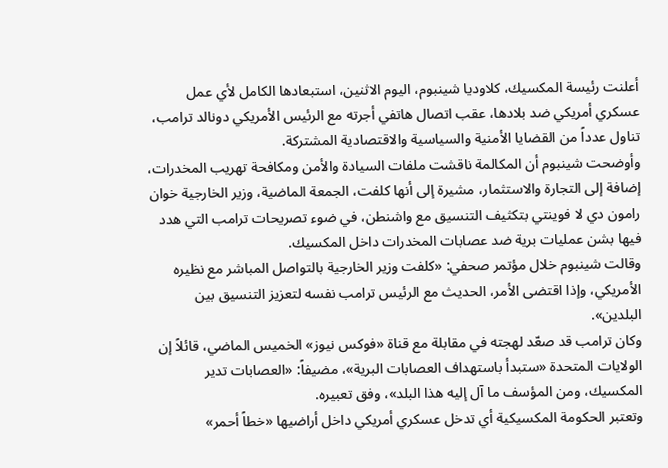أعلنت رئيسة المكسيك، كلاوديا شينبوم، اليوم الاثنين، استبعادها الكامل لأي عمل عسكري أمريكي ضد بلادها، عقب اتصال هاتفي أجرته مع الرئيس الأمريكي دونالد ترامب، تناول عدداً من القضايا الأمنية والسياسية والاقتصادية المشتركة.
وأوضحت شينبوم أن المكالمة ناقشت ملفات السيادة والأمن ومكافحة تهريب المخدرات، إضافة إلى التجارة والاستثمار، مشيرة إلى أنها كلفت، الجمعة الماضية، وزير الخارجية خوان رامون دي لا فوينتي بتكثيف التنسيق مع واشنطن، في ضوء تصريحات ترامب التي هدد فيها بشن عمليات برية ضد عصابات المخدرات داخل المكسيك.
وقالت شينبوم خلال مؤتمر صحفي: «كلفت وزير الخارجية بالتواصل المباشر مع نظيره الأمريكي، وإذا اقتضى الأمر، الحديث مع الرئيس ترامب نفسه لتعزيز التنسيق بين البلدين».
وكان ترامب قد صعّد لهجته في مقابلة مع قناة «فوكس نيوز» الخميس الماضي، قائلاً إن الولايات المتحدة «ستبدأ باستهداف العصابات البرية»، مضيفاً: «العصابات تدير المكسيك، ومن المؤسف ما آل إليه هذا البلد»، وفق تعبيره.
وتعتبر الحكومة المكسيكية أي تدخل عسكري أمريكي داخل أراضيها «خطاً أحمر»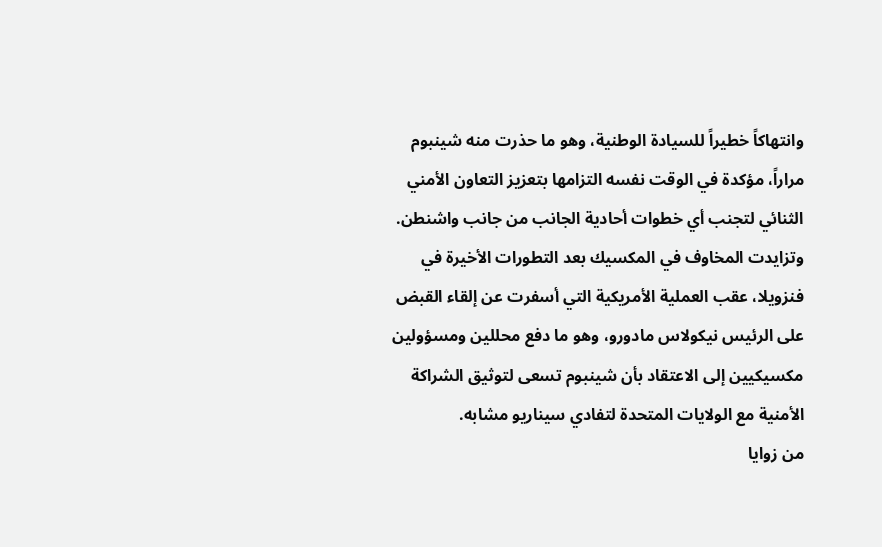وانتهاكاً خطيراً للسيادة الوطنية، وهو ما حذرت منه شينبوم مراراً، مؤكدة في الوقت نفسه التزامها بتعزيز التعاون الأمني الثنائي لتجنب أي خطوات أحادية الجانب من جانب واشنطن.
وتزايدت المخاوف في المكسيك بعد التطورات الأخيرة في فنزويلا، عقب العملية الأمريكية التي أسفرت عن إلقاء القبض على الرئيس نيكولاس مادورو، وهو ما دفع محللين ومسؤولين مكسيكيين إلى الاعتقاد بأن شينبوم تسعى لتوثيق الشراكة الأمنية مع الولايات المتحدة لتفادي سيناريو مشابه.
من زوايا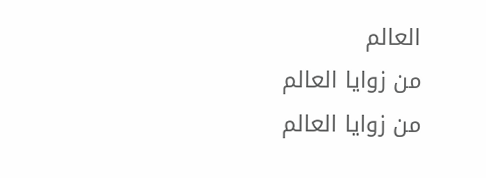العالم
من زوايا العالم
من زوايا العالم